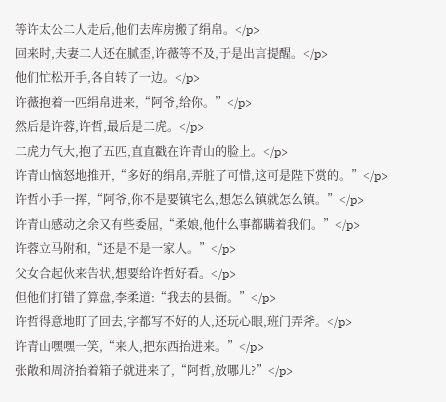等许太公二人走后,他们去库房搬了绢帛。</p>
回来时,夫妻二人还在腻歪,许薇等不及,于是出言提醒。</p>
他们忙松开手,各自转了一边。</p>
许薇抱着一匹绢帛进来,“阿爷,给你。”</p>
然后是许蓉,许哲,最后是二虎。</p>
二虎力气大,抱了五匹,直直戳在许青山的脸上。</p>
许青山恼怒地推开,“多好的绢帛,弄脏了可惜,这可是陛下赏的。”</p>
许哲小手一挥,“阿爷,你不是要镇宅么,想怎么镇就怎么镇。”</p>
许青山感动之余又有些委屈,“柔娘,他什么事都瞒着我们。”</p>
许蓉立马附和,“还是不是一家人。”</p>
父女合起伙来告状,想要给许哲好看。</p>
但他们打错了算盘,李柔道:“我去的县衙。”</p>
许哲得意地盯了回去,字都写不好的人,还玩心眼,班门弄斧。</p>
许青山嘿嘿一笑,“来人,把东西抬进来。”</p>
张敞和周济抬着箱子就进来了,“阿哲,放哪儿?”</p>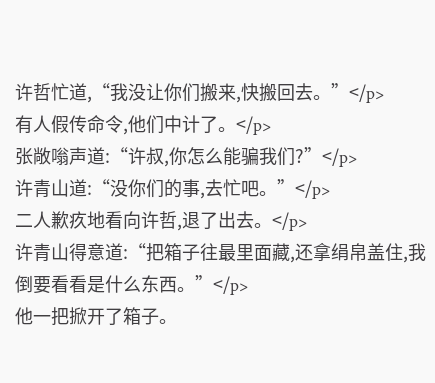许哲忙道,“我没让你们搬来,快搬回去。”</p>
有人假传命令,他们中计了。</p>
张敞嗡声道:“许叔,你怎么能骗我们?”</p>
许青山道:“没你们的事,去忙吧。”</p>
二人歉疚地看向许哲,退了出去。</p>
许青山得意道:“把箱子往最里面藏,还拿绢帛盖住,我倒要看看是什么东西。”</p>
他一把掀开了箱子。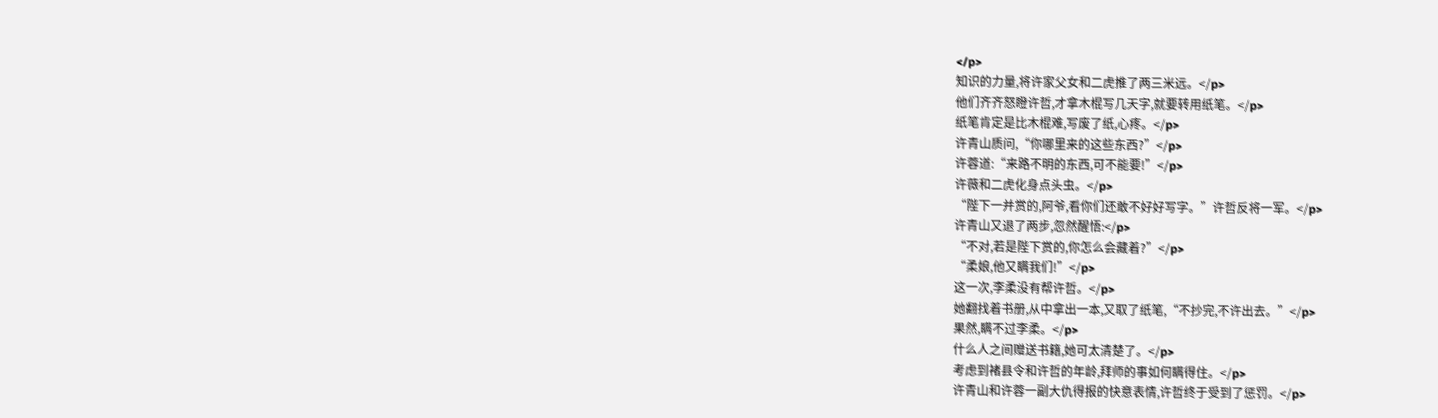</p>
知识的力量,将许家父女和二虎推了两三米远。</p>
他们齐齐怒瞪许哲,才拿木棍写几天字,就要转用纸笔。</p>
纸笔肯定是比木棍难,写废了纸,心疼。</p>
许青山质问,“你哪里来的这些东西?”</p>
许蓉道:“来路不明的东西,可不能要!”</p>
许薇和二虎化身点头虫。</p>
“陛下一并赏的,阿爷,看你们还敢不好好写字。”许哲反将一军。</p>
许青山又退了两步,忽然醒悟:</p>
“不对,若是陛下赏的,你怎么会藏着?”</p>
“柔娘,他又瞒我们!”</p>
这一次,李柔没有帮许哲。</p>
她翻找着书册,从中拿出一本,又取了纸笔,“不抄完,不许出去。”</p>
果然,瞒不过李柔。</p>
什么人之间赠送书籍,她可太清楚了。</p>
考虑到褚县令和许哲的年龄,拜师的事如何瞒得住。</p>
许青山和许蓉一副大仇得报的快意表情,许哲终于受到了惩罚。</p>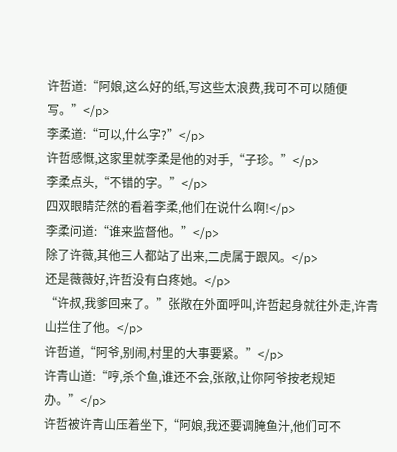许哲道:“阿娘,这么好的纸,写这些太浪费,我可不可以随便写。”</p>
李柔道:“可以,什么字?”</p>
许哲感慨,这家里就李柔是他的对手,“子珍。”</p>
李柔点头,“不错的字。”</p>
四双眼睛茫然的看着李柔,他们在说什么啊!</p>
李柔问道:“谁来监督他。”</p>
除了许薇,其他三人都站了出来,二虎属于跟风。</p>
还是薇薇好,许哲没有白疼她。</p>
“许叔,我爹回来了。”张敞在外面呼叫,许哲起身就往外走,许青山拦住了他。</p>
许哲道,“阿爷,别闹,村里的大事要紧。”</p>
许青山道:“哼,杀个鱼,谁还不会,张敞,让你阿爷按老规矩办。”</p>
许哲被许青山压着坐下,“阿娘,我还要调腌鱼汁,他们可不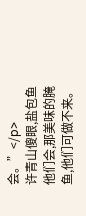会。”</p>
许青山傻眼,盐包鱼他们会,那美味的腌鱼,他们可做不来。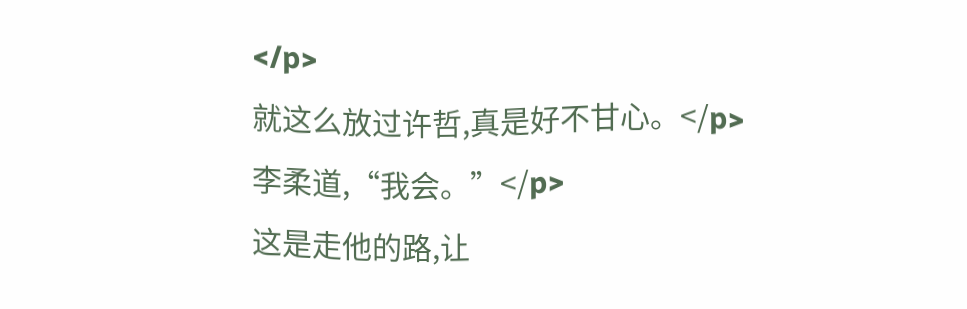</p>
就这么放过许哲,真是好不甘心。</p>
李柔道,“我会。”</p>
这是走他的路,让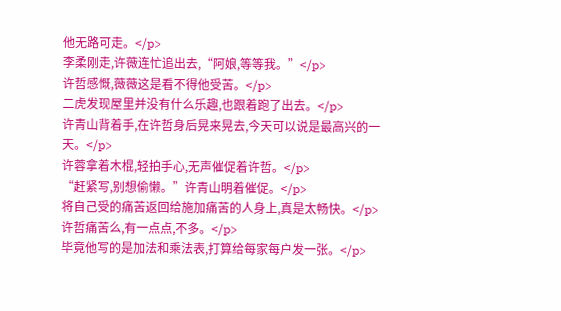他无路可走。</p>
李柔刚走,许薇连忙追出去,“阿娘,等等我。”</p>
许哲感慨,薇薇这是看不得他受苦。</p>
二虎发现屋里并没有什么乐趣,也跟着跑了出去。</p>
许青山背着手,在许哲身后晃来晃去,今天可以说是最高兴的一天。</p>
许蓉拿着木棍,轻拍手心,无声催促着许哲。</p>
“赶紧写,别想偷懒。”许青山明着催促。</p>
将自己受的痛苦返回给施加痛苦的人身上,真是太畅快。</p>
许哲痛苦么,有一点点,不多。</p>
毕竟他写的是加法和乘法表,打算给每家每户发一张。</p>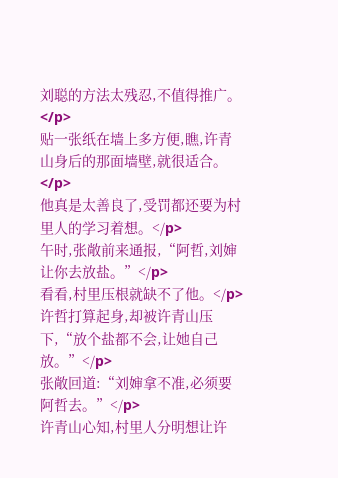刘聪的方法太残忍,不值得推广。</p>
贴一张纸在墙上多方便,瞧,许青山身后的那面墙壁,就很适合。</p>
他真是太善良了,受罚都还要为村里人的学习着想。</p>
午时,张敞前来通报,“阿哲,刘婶让你去放盐。”</p>
看看,村里压根就缺不了他。</p>
许哲打算起身,却被许青山压下,“放个盐都不会,让她自己放。”</p>
张敞回道:“刘婶拿不准,必须要阿哲去。”</p>
许青山心知,村里人分明想让许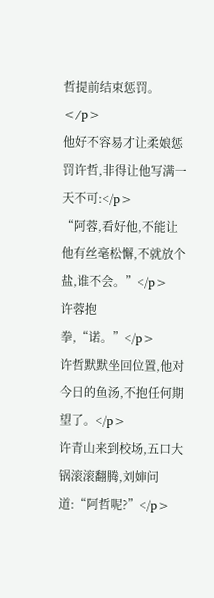哲提前结束惩罚。</p>
他好不容易才让柔娘惩罚许哲,非得让他写满一天不可:</p>
“阿蓉,看好他,不能让他有丝毫松懈,不就放个盐,谁不会。”</p>
许蓉抱拳,“诺。”</p>
许哲默默坐回位置,他对今日的鱼汤,不抱任何期望了。</p>
许青山来到校场,五口大锅滚滚翻腾,刘婶问道:“阿哲呢?”</p>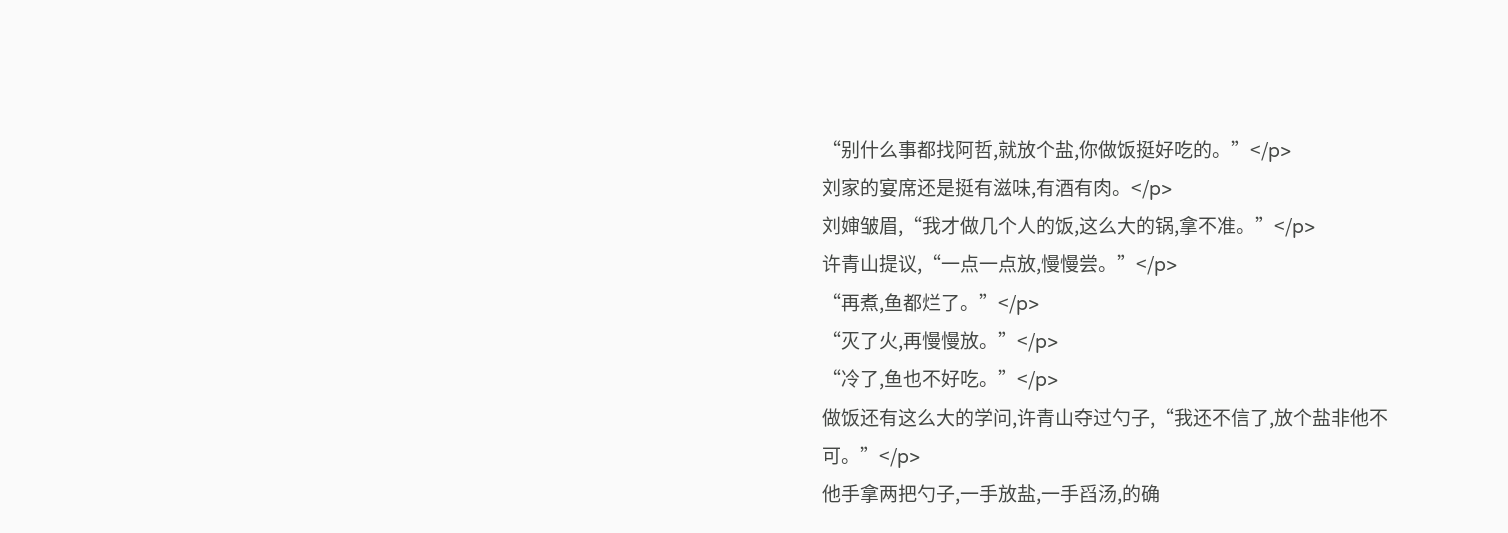“别什么事都找阿哲,就放个盐,你做饭挺好吃的。”</p>
刘家的宴席还是挺有滋味,有酒有肉。</p>
刘婶皱眉,“我才做几个人的饭,这么大的锅,拿不准。”</p>
许青山提议,“一点一点放,慢慢尝。”</p>
“再煮,鱼都烂了。”</p>
“灭了火,再慢慢放。”</p>
“冷了,鱼也不好吃。”</p>
做饭还有这么大的学问,许青山夺过勺子,“我还不信了,放个盐非他不可。”</p>
他手拿两把勺子,一手放盐,一手舀汤,的确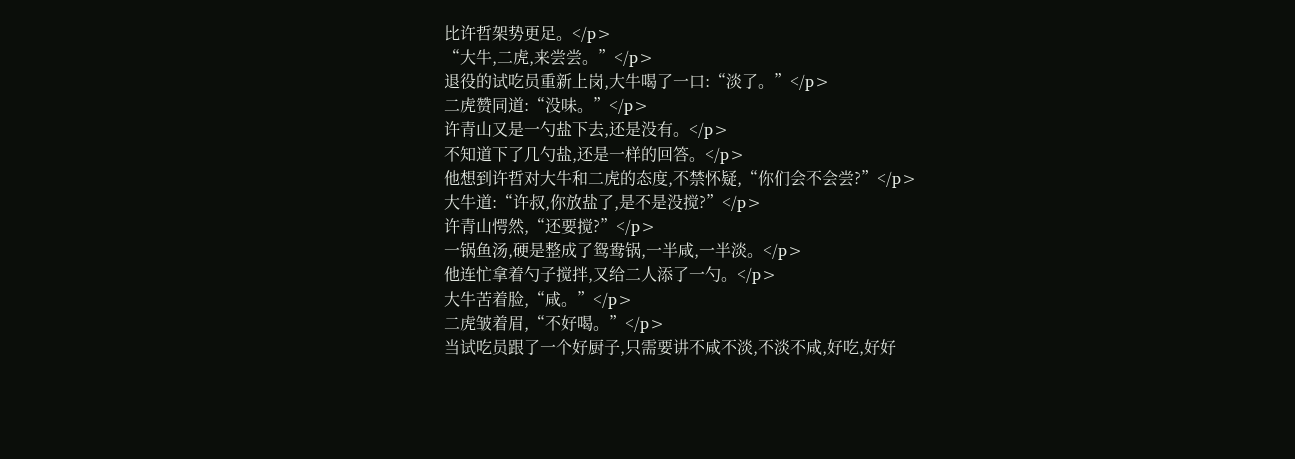比许哲架势更足。</p>
“大牛,二虎,来尝尝。”</p>
退役的试吃员重新上岗,大牛喝了一口:“淡了。”</p>
二虎赞同道:“没味。”</p>
许青山又是一勺盐下去,还是没有。</p>
不知道下了几勺盐,还是一样的回答。</p>
他想到许哲对大牛和二虎的态度,不禁怀疑,“你们会不会尝?”</p>
大牛道:“许叔,你放盐了,是不是没搅?”</p>
许青山愕然,“还要搅?”</p>
一锅鱼汤,硬是整成了鸳鸯锅,一半咸,一半淡。</p>
他连忙拿着勺子搅拌,又给二人添了一勺。</p>
大牛苦着脸,“咸。”</p>
二虎皱着眉,“不好喝。”</p>
当试吃员跟了一个好厨子,只需要讲不咸不淡,不淡不咸,好吃,好好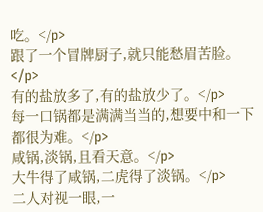吃。</p>
跟了一个冒牌厨子,就只能愁眉苦脸。</p>
有的盐放多了,有的盐放少了。</p>
每一口锅都是满满当当的,想要中和一下都很为难。</p>
咸锅,淡锅,且看天意。</p>
大牛得了咸锅,二虎得了淡锅。</p>
二人对视一眼,一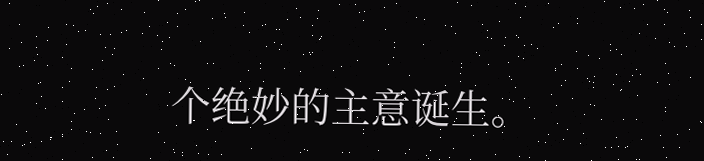个绝妙的主意诞生。